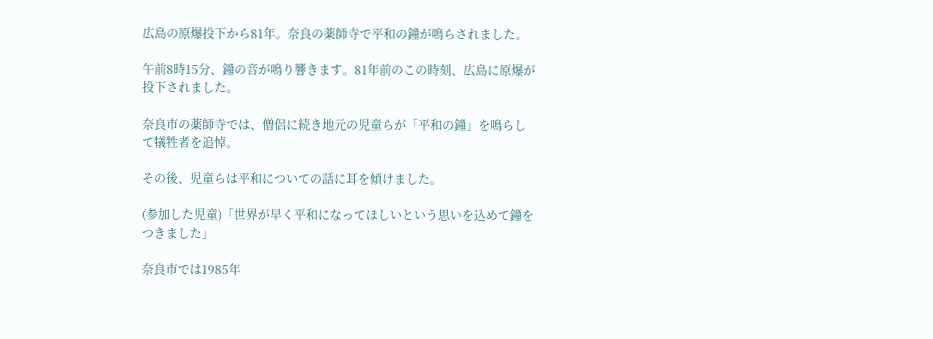広島の原爆投下から81年。奈良の薬師寺で平和の鐘が鳴らされました。

午前8時15分、鐘の音が鳴り響きます。81年前のこの時刻、広島に原爆が投下されました。

奈良市の薬師寺では、僧侶に続き地元の児童らが「平和の鐘」を鳴らして犠牲者を追悼。

その後、児童らは平和についての話に耳を傾けました。

(参加した児童)「世界が早く平和になってほしいという思いを込めて鐘をつきました」

奈良市では1985年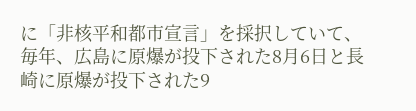に「非核平和都市宣言」を採択していて、毎年、広島に原爆が投下された8月6日と長崎に原爆が投下された9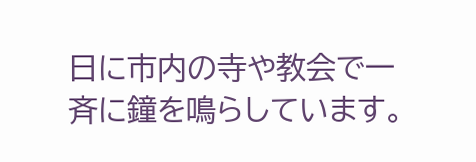日に市内の寺や教会で一斉に鐘を鳴らしています。